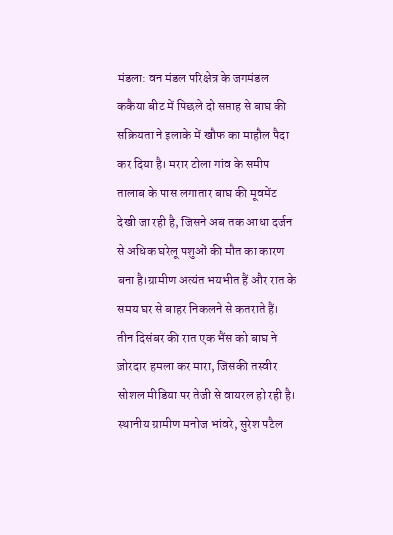मंडला: वन मंडल परिक्षेत्र के जगमंडल ककैया बीट में पिछले दो सप्ताह से बाघ की सक्रियता ने इलाके में खौफ का माहौल पैदा कर दिया है। मरार टोला गांव के समीप तालाब के पास लगातार बाघ की मूवमेंट देखी जा रही है, जिसने अब तक आधा दर्जन से अधिक घरेलू पशुओं की मौत का कारण बना है।ग्रामीण अत्यंत भयभीत हैं और रात के समय घर से बाहर निकलने से कतराते हैं। तीन दिसंबर की रात एक भैंस को बाघ ने ज़ोरदार हमला कर मारा, जिसकी तस्वीर सोशल मीडिया पर तेजी से वायरल हो रही है।
स्थानीय ग्रामीण मनोज भांवरे, सुरेश पटैल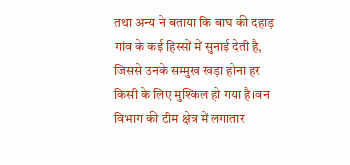तथा अन्य ने बताया कि बाघ की दहाड़ गांव के कई हिस्सों में सुनाई देती है, जिससे उनके सम्मुख खड़ा होना हर किसी के लिए मुश्किल हो गया है।वन विभाग की टीम क्षेत्र में लगातार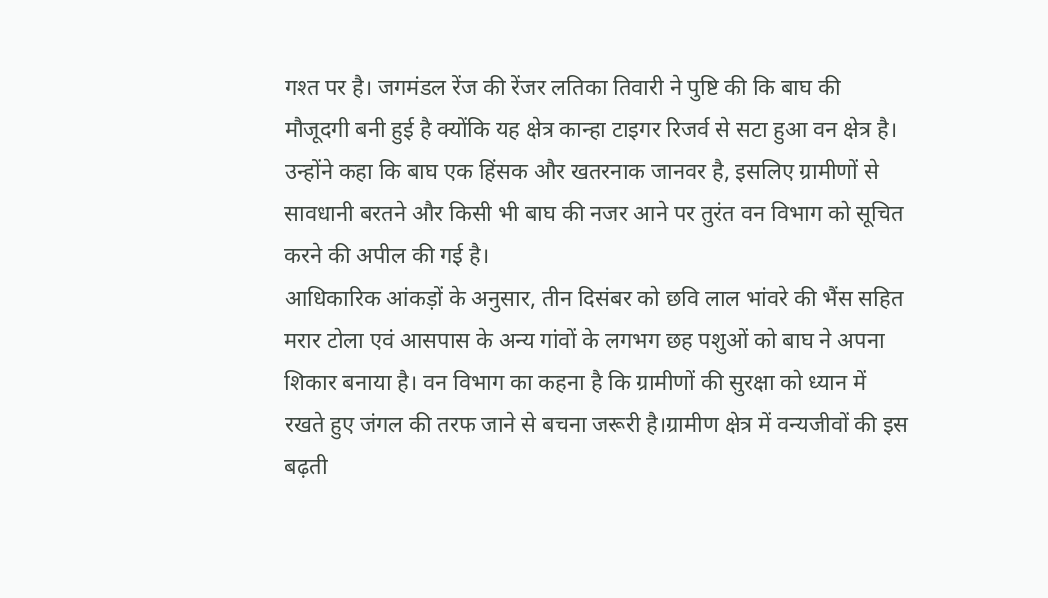गश्त पर है। जगमंडल रेंज की रेंजर लतिका तिवारी ने पुष्टि की कि बाघ की मौजूदगी बनी हुई है क्योंकि यह क्षेत्र कान्हा टाइगर रिजर्व से सटा हुआ वन क्षेत्र है। उन्होंने कहा कि बाघ एक हिंसक और खतरनाक जानवर है, इसलिए ग्रामीणों से सावधानी बरतने और किसी भी बाघ की नजर आने पर तुरंत वन विभाग को सूचित करने की अपील की गई है।
आधिकारिक आंकड़ों के अनुसार, तीन दिसंबर को छवि लाल भांवरे की भैंस सहित मरार टोला एवं आसपास के अन्य गांवों के लगभग छह पशुओं को बाघ ने अपना शिकार बनाया है। वन विभाग का कहना है कि ग्रामीणों की सुरक्षा को ध्यान में रखते हुए जंगल की तरफ जाने से बचना जरूरी है।ग्रामीण क्षेत्र में वन्यजीवों की इस बढ़ती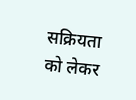सक्रियता को लेकर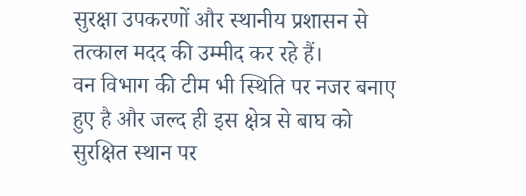सुरक्षा उपकरणों और स्थानीय प्रशासन से तत्काल मदद की उम्मीद कर रहे हैं।
वन विभाग की टीम भी स्थिति पर नजर बनाए हुए है और जल्द ही इस क्षेत्र से बाघ को सुरक्षित स्थान पर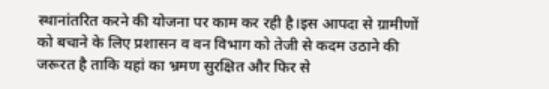स्थानांतरित करने की योजना पर काम कर रही है।इस आपदा से ग्रामीणों को बचाने के लिए प्रशासन व वन विभाग को तेजी से कदम उठाने की जरूरत है ताकि यहां का भ्रमण सुरक्षित और फिर से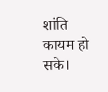शांति कायम हो सके।